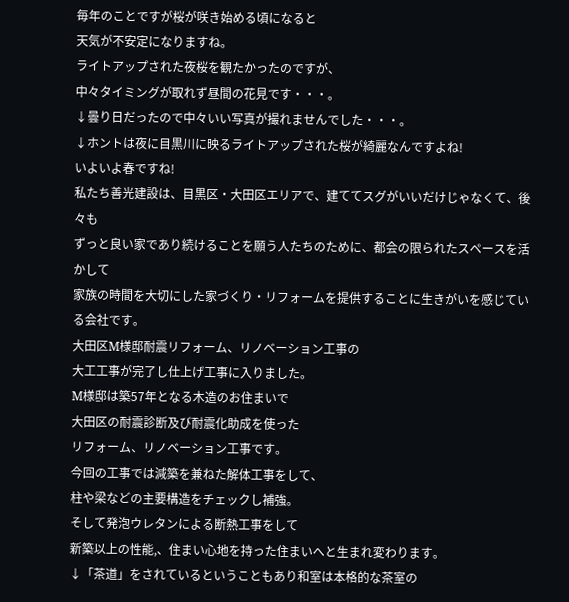毎年のことですが桜が咲き始める頃になると
天気が不安定になりますね。
ライトアップされた夜桜を観たかったのですが、
中々タイミングが取れず昼間の花見です・・・。
↓曇り日だったので中々いい写真が撮れませんでした・・・。
↓ホントは夜に目黒川に映るライトアップされた桜が綺麗なんですよね!
いよいよ春ですね!
私たち善光建設は、目黒区・大田区エリアで、建ててスグがいいだけじゃなくて、後々も
ずっと良い家であり続けることを願う人たちのために、都会の限られたスペースを活かして
家族の時間を大切にした家づくり・リフォームを提供することに生きがいを感じている会社です。
大田区M様邸耐震リフォーム、リノベーション工事の
大工工事が完了し仕上げ工事に入りました。
M様邸は築57年となる木造のお住まいで
大田区の耐震診断及び耐震化助成を使った
リフォーム、リノベーション工事です。
今回の工事では減築を兼ねた解体工事をして、
柱や梁などの主要構造をチェックし補強。
そして発泡ウレタンによる断熱工事をして
新築以上の性能,、住まい心地を持った住まいへと生まれ変わります。
↓「茶道」をされているということもあり和室は本格的な茶室の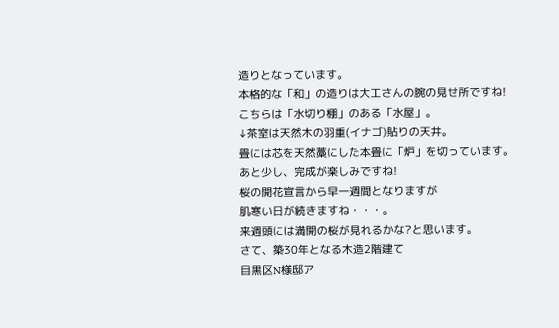造りとなっています。
本格的な「和」の造りは大工さんの腕の見せ所ですね!
こちらは「水切り棚」のある「水屋」。
↓茶室は天然木の羽重(イナゴ)貼りの天井。
畳には芯を天然藁にした本畳に「炉」を切っています。
あと少し、完成が楽しみですね!
桜の開花宣言から早一週間となりますが
肌寒い日が続きますね・・・。
来週頭には満開の桜が見れるかな?と思います。
さて、築30年となる木造2階建て
目黒区N様邸ア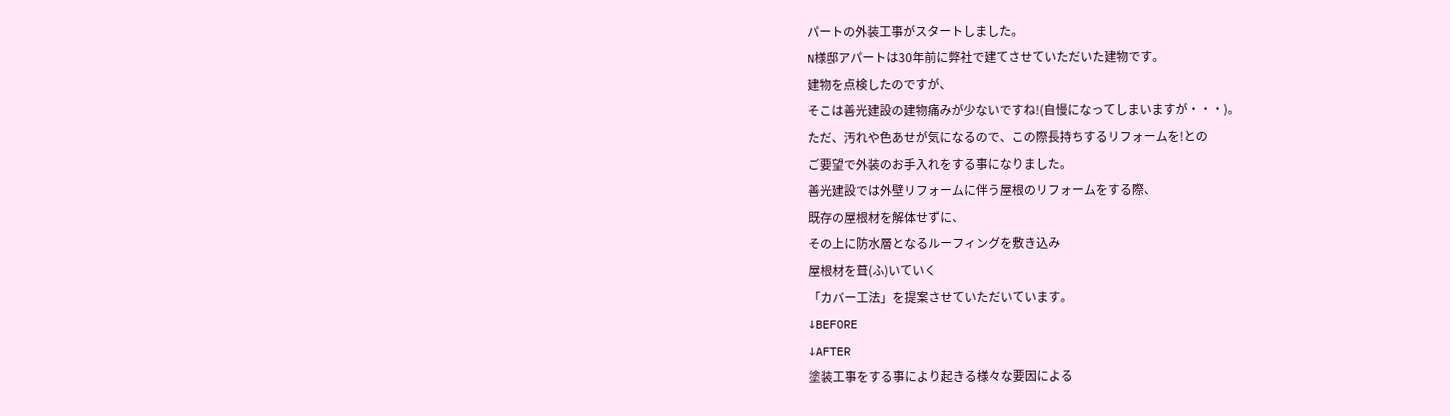パートの外装工事がスタートしました。
N様邸アパートは30年前に弊社で建てさせていただいた建物です。
建物を点検したのですが、
そこは善光建設の建物痛みが少ないですね!(自慢になってしまいますが・・・)。
ただ、汚れや色あせが気になるので、この際長持ちするリフォームを!との
ご要望で外装のお手入れをする事になりました。
善光建設では外壁リフォームに伴う屋根のリフォームをする際、
既存の屋根材を解体せずに、
その上に防水層となるルーフィングを敷き込み
屋根材を葺(ふ)いていく
「カバー工法」を提案させていただいています。
↓BEFORE
↓AFTER
塗装工事をする事により起きる様々な要因による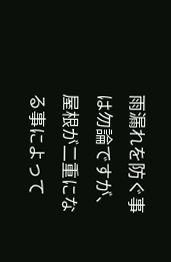雨漏れを防ぐ事は勿論ですが、
屋根が二重になる事によって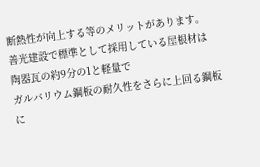断熱性が向上する等のメリットがあります。
善光建設で標準として採用している屋根材は
陶器瓦の約9分の1と軽量で
ガルバリウム鋼板の耐久性をさらに上回る鋼板に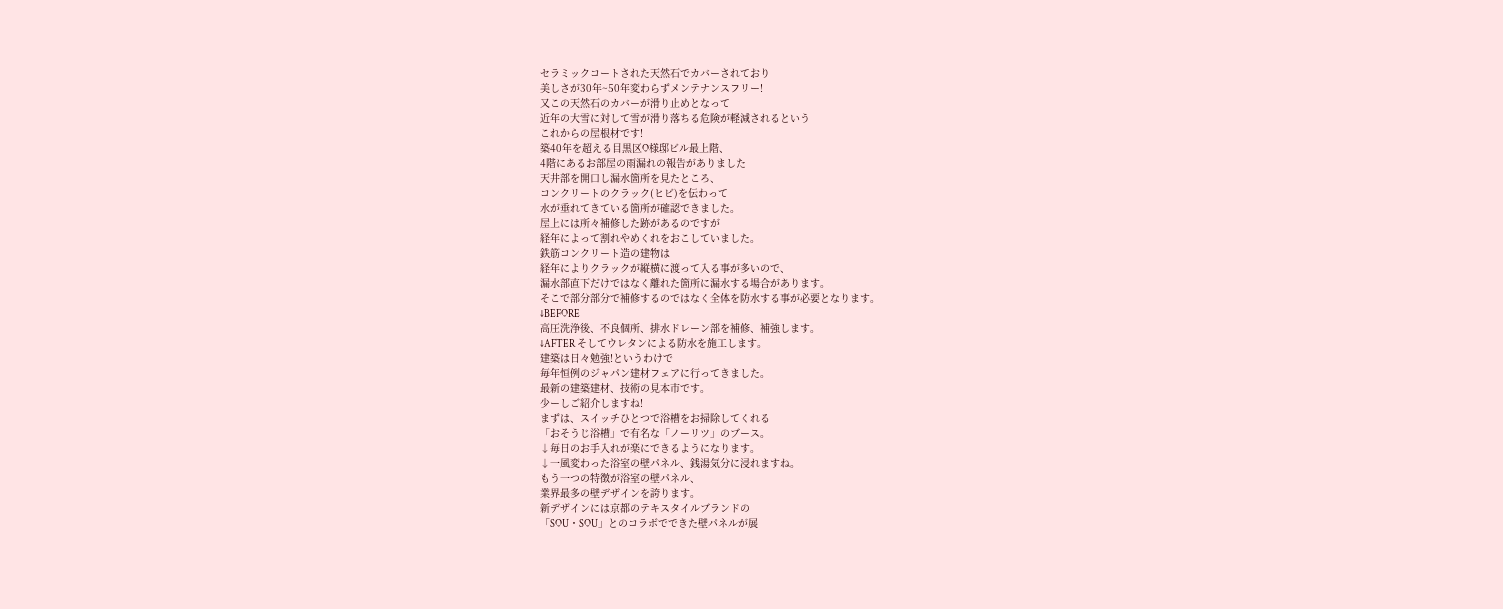セラミックコートされた天然石でカバーされており
美しさが30年~50年変わらずメンテナンスフリー!
又この天然石のカバーが滑り止めとなって
近年の大雪に対して雪が滑り落ちる危険が軽減されるという
これからの屋根材です!
築40年を超える目黒区O様邸ビル最上階、
4階にあるお部屋の雨漏れの報告がありました
天井部を開口し漏水箇所を見たところ、
コンクリートのクラック(ヒビ)を伝わって
水が垂れてきている箇所が確認できました。
屋上には所々補修した跡があるのですが
経年によって割れやめくれをおこしていました。
鉄筋コンクリート造の建物は
経年によりクラックが縦横に渡って入る事が多いので、
漏水部直下だけではなく離れた箇所に漏水する場合があります。
そこで部分部分で補修するのではなく全体を防水する事が必要となります。
↓BEFORE
高圧洗浄後、不良個所、排水ドレーン部を補修、補強します。
↓AFTER そしてウレタンによる防水を施工します。
建築は日々勉強!というわけで
毎年恒例のジャパン建材フェアに行ってきました。
最新の建築建材、技術の見本市です。
少ーしご紹介しますね!
まずは、スイッチひとつで浴槽をお掃除してくれる
「おそうじ浴槽」で有名な「ノーリツ」のブース。
↓毎日のお手入れが楽にできるようになります。
↓一風変わった浴室の壁パネル、銭湯気分に浸れますね。
もう一つの特徴が浴室の壁パネル、
業界最多の壁デザインを誇ります。
新デザインには京都のテキスタイルブランドの
「SOU・SOU」とのコラボでできた壁パネルが展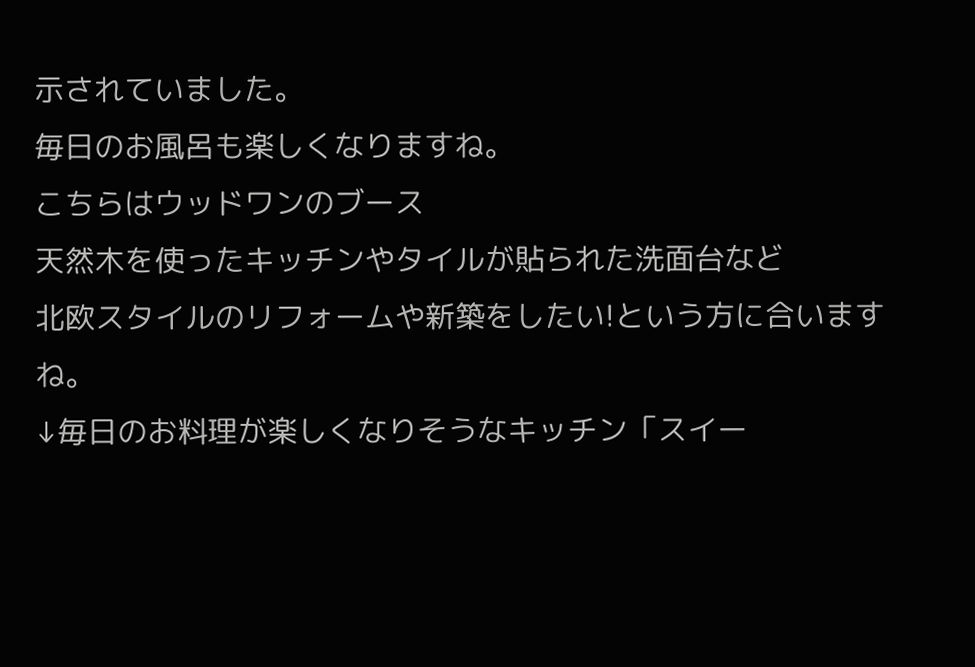示されていました。
毎日のお風呂も楽しくなりますね。
こちらはウッドワンのブース
天然木を使ったキッチンやタイルが貼られた洗面台など
北欧スタイルのリフォームや新築をしたい!という方に合いますね。
↓毎日のお料理が楽しくなりそうなキッチン「スイー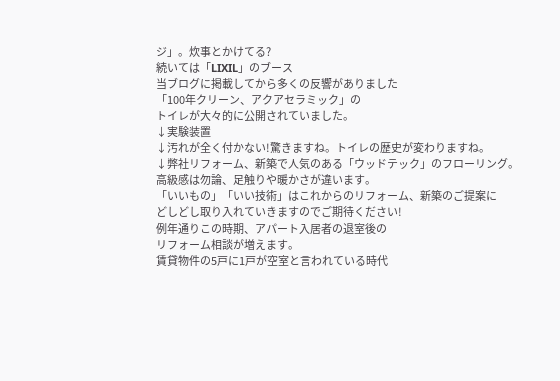ジ」。炊事とかけてる?
続いては「LIXIL」のブース
当ブログに掲載してから多くの反響がありました
「100年クリーン、アクアセラミック」の
トイレが大々的に公開されていました。
↓実験装置
↓汚れが全く付かない!驚きますね。トイレの歴史が変わりますね。
↓弊社リフォーム、新築で人気のある「ウッドテック」のフローリング。
高級感は勿論、足触りや暖かさが違います。
「いいもの」「いい技術」はこれからのリフォーム、新築のご提案に
どしどし取り入れていきますのでご期待ください!
例年通りこの時期、アパート入居者の退室後の
リフォーム相談が増えます。
賃貸物件の5戸に1戸が空室と言われている時代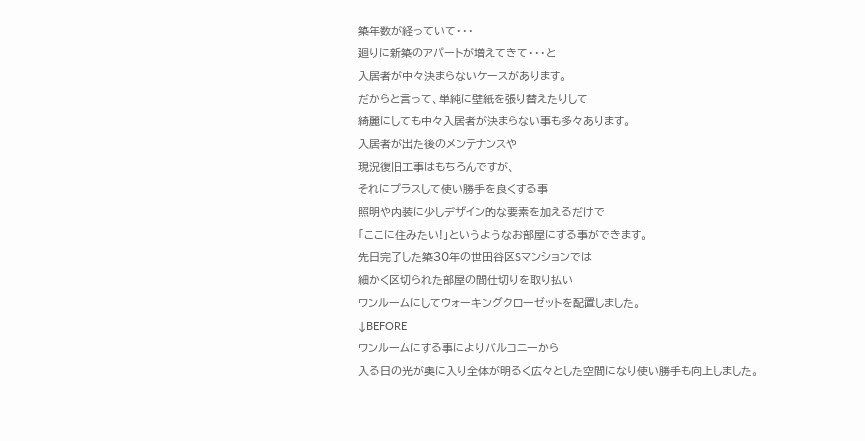築年数が経っていて・・・
廻りに新築のアパートが増えてきて・・・と
入居者が中々決まらないケースがあります。
だからと言って、単純に壁紙を張り替えたりして
綺麗にしても中々入居者が決まらない事も多々あります。
入居者が出た後のメンテナンスや
現況復旧工事はもちろんですが、
それにプラスして使い勝手を良くする事
照明や内装に少しデザイン的な要素を加えるだけで
「ここに住みたい!」というようなお部屋にする事ができます。
先日完了した築30年の世田谷区Sマンションでは
細かく区切られた部屋の間仕切りを取り払い
ワンルームにしてウォーキングクローゼットを配置しました。
↓BEFORE
ワンルームにする事によりバルコニーから
入る日の光が奥に入り全体が明るく広々とした空間になり使い勝手も向上しました。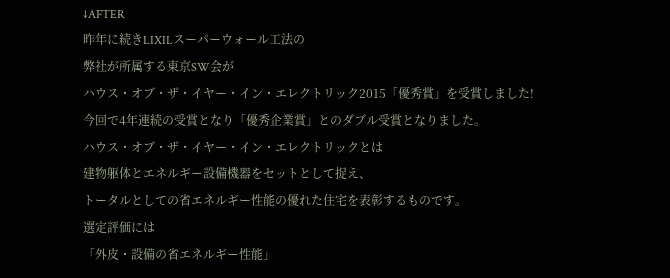↓AFTER
昨年に続きLIXILスーパーウォール工法の
弊社が所属する東京SW会が
ハウス・オブ・ザ・イヤー・イン・エレクトリック2015「優秀賞」を受賞しました!
今回で4年連続の受賞となり「優秀企業賞」とのダブル受賞となりました。
ハウス・オブ・ザ・イヤー・イン・エレクトリックとは
建物躯体とエネルギー設備機器をセットとして捉え、
トータルとしての省エネルギー性能の優れた住宅を表彰するものです。
選定評価には
「外皮・設備の省エネルギー性能」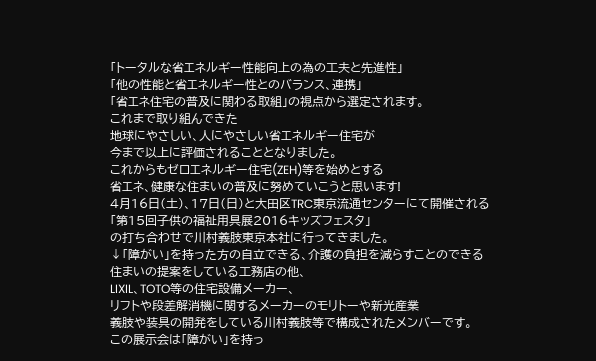「トータルな省エネルギー性能向上の為の工夫と先進性」
「他の性能と省エネルギー性とのバランス、連携」
「省エネ住宅の普及に関わる取組」の視点から選定されます。
これまで取り組んできた
地球にやさしい、人にやさしい省エネルギー住宅が
今まで以上に評価されることとなりました。
これからもゼロエネルギー住宅(ZEH)等を始めとする
省エネ、健康な住まいの普及に努めていこうと思います!
4月16日(土)、17日(日)と大田区TRC東京流通センターにて開催される
「第15回子供の福祉用具展2016キッズフェスタ」
の打ち合わせで川村義肢東京本社に行ってきました。
↓「障がい」を持った方の自立できる、介護の負担を減らすことのできる
住まいの提案をしている工務店の他、
LIXIL、TOTO等の住宅設備メーカー、
リフトや段差解消機に関するメーカーのモリトーや新光産業
義肢や装具の開発をしている川村義肢等で構成されたメンバーです。
この展示会は「障がい」を持っ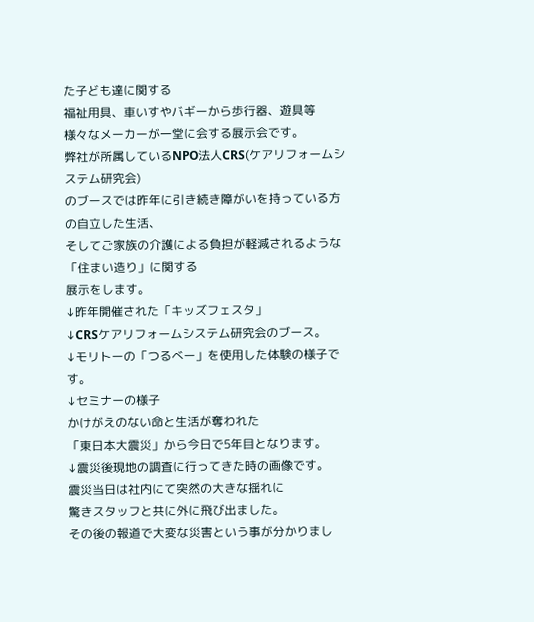た子ども達に関する
福祉用具、車いすやバギーから歩行器、遊具等
様々なメーカーが一堂に会する展示会です。
弊社が所属しているNPO法人CRS(ケアリフォームシステム研究会)
のブースでは昨年に引き続き障がいを持っている方の自立した生活、
そしてご家族の介護による負担が軽減されるような「住まい造り」に関する
展示をします。
↓昨年開催された「キッズフェスタ」
↓CRSケアリフォームシステム研究会のブース。
↓モリトーの「つるべー」を使用した体験の様子です。
↓セミナーの様子
かけがえのない命と生活が奪われた
「東日本大震災」から今日で5年目となります。
↓震災後現地の調査に行ってきた時の画像です。
震災当日は社内にて突然の大きな揺れに
驚きスタッフと共に外に飛び出ました。
その後の報道で大変な災害という事が分かりまし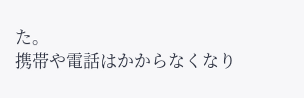た。
携帯や電話はかからなくなり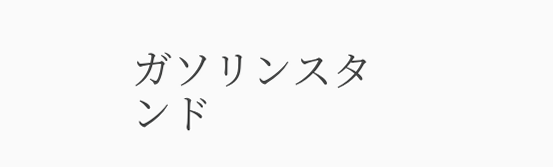ガソリンスタンド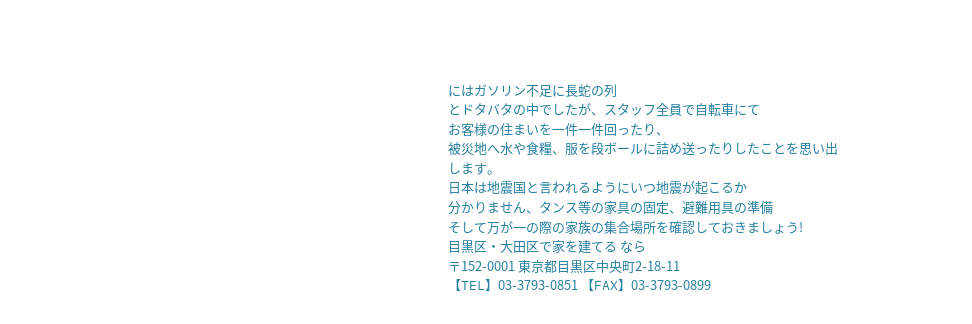にはガソリン不足に長蛇の列
とドタバタの中でしたが、スタッフ全員で自転車にて
お客様の住まいを一件一件回ったり、
被災地へ水や食糧、服を段ボールに詰め送ったりしたことを思い出します。
日本は地震国と言われるようにいつ地震が起こるか
分かりません、タンス等の家具の固定、避難用具の準備
そして万が一の際の家族の集合場所を確認しておきましょう!
目黒区・大田区で家を建てる なら
〒152-0001 東京都目黒区中央町2-18-11
【TEL】03-3793-0851 【FAX】03-3793-0899